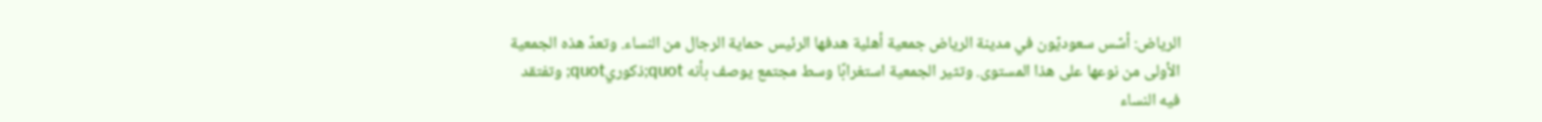الرياض: أسّس سعوديّون في مدينة الرياض جمعية أهلية هدفها الرئيس حماية الرجال من النساء. وتعدّ هذه الجمعية الأولى من نوعها على هذا المستوى. وتثير الجمعية استغرابًا وسط مجتمع يوصف بأنه quot;ذكوريquot; وتفتقد فيه النساء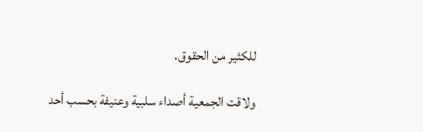للكثير من الحقوق.

ولاقت الجمعية أصداء سلبية وعنيفة بحسب أحد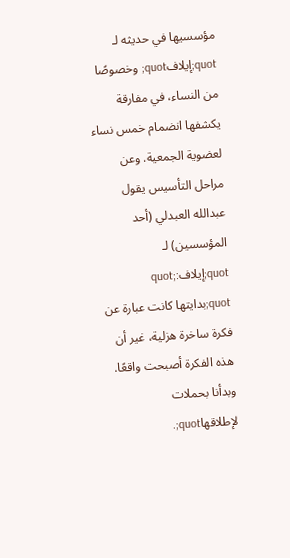مؤسسيها في حديثه لـ quot;إيلافquot; وخصوصًا من النساء، في مفارقة يكشفها انضمام خمس نساء لعضوية الجمعية. وعن مراحل التأسيس يقول عبدالله العبدلي (أحد المؤسسين) لـ quot;إيلافquot;: quot;بدايتها كانت عبارة عن فكرة ساخرة هزلية، غير أن هذه الفكرة أصبحت واقعًا. وبدأنا بحملات لإطلاقهاquot;.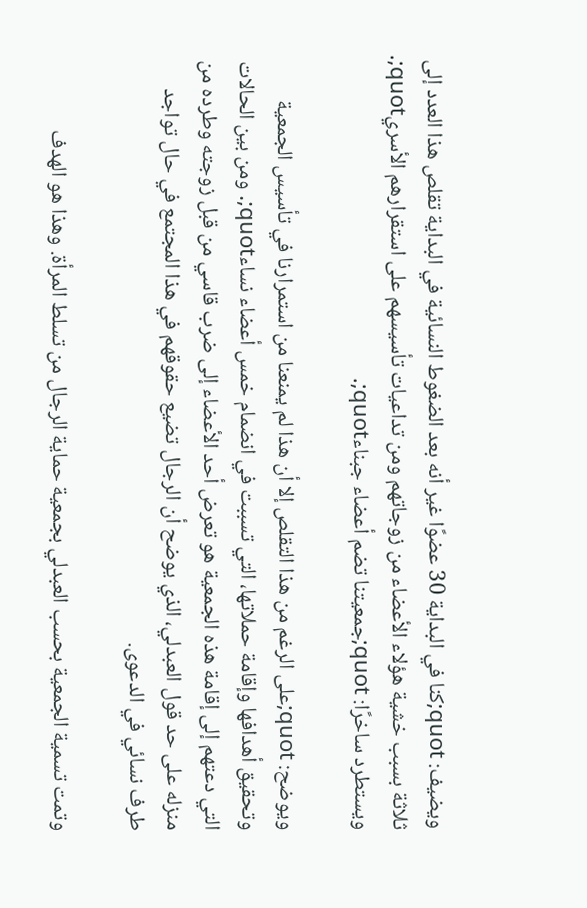ويضيف: quot;كنا في البداية 30 عضوًا غير أنه بعد الضغوط النسائية في البداية تقلص هذا العدد إلى ثلاثة بسبب خشية هؤلاء الأعضاء من زوجاتهم ومن تداعيات تأسيسهم على استقرارهم الأسريquot;. ويستطرد ساخرًا: quot;جمعيتنا تضم أعضاء جبناءquot;.

ويوضح: quot;على الرغم من هذا التقلص إلا أن هذا لم يمنعنا من استمرارنا في تأسيس الجمعية وتحقيق أهدافها وإقامة حملاتها، التي تسببت في انضمام خمس أعضاء نساءquot;. ومن بين الحالات التي دعتهم إلى إقامة هذه الجمعية هو تعرض أحد الأعضاء إلى ضرب قاسي من قبل زوجته وطرده من منزله على حد قول العبدلي، الذي يوضح أن الرجال تضيع حقوقهم في هذا المجتمع في حال تواجد طرف نسائي في الدعوى.

وتمت تسمية الجمعية بحسب العبدلي بجمعية حماية الرجال من تسلط المرأة. وهذا هو الهدف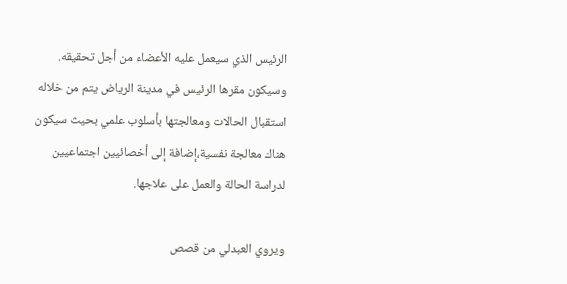الرئيس الذي سيعمل عليه الأعضاء من أجل تحقيقه. وسيكون مقرها الرئيس في مدينة الرياض يتم من خلاله استقبال الحالات ومعالجتها بأسلوب علمي بحيث سيكون هناك معالجة نفسية،إضافة إلى أخصائيين اجتماعيين لدراسة الحالة والعمل على علاجها.

ويروي العبدلي من قصص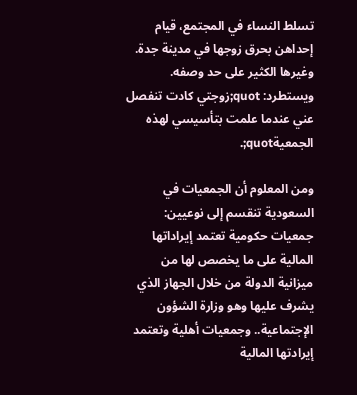تسلط النساء في المجتمع، قيام إحداهن بحرق زوجها في مدينة جدة. وغيرها الكثير على حد وصفه. ويستطرد: quot;زوجتي كادت تنفصل عني عندما علمت بتأسيسي لهذه الجمعيةquot;.

ومن المعلوم أن الجمعيات في السعودية تنقسم إلى نوعيين: جمعيات حكومية تعتمد إيراداتها المالية على ما يخصص لها من ميزانية الدولة من خلال الجهاز الذي يشرف عليها وهو وزارة الشؤون الإجتماعية.. وجمعيات أهلية وتعتمد إيرادتها المالية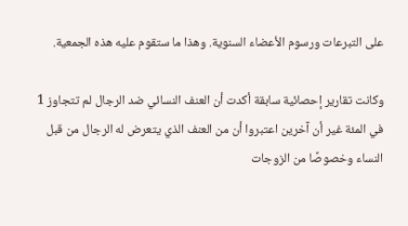على التبرعات ورسوم الأعضاء السنوية. وهذا ما ستقوم عليه هذه الجمعية.

وكانت تقارير إحصائية سابقة أكدت أن العنف النسائي ضد الرجال لم تتجاوز 1 في المئة غير أن آخرين اعتبروا أن من العنف الذي يتعرض له الرجال من قبل النساء وخصوصًا من الزوجات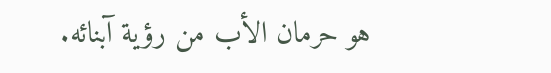هو حرمان الأب من رؤية آبنائه.